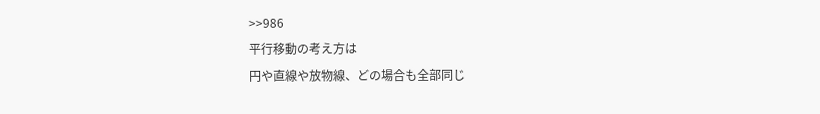>>986
平行移動の考え方は
円や直線や放物線、どの場合も全部同じ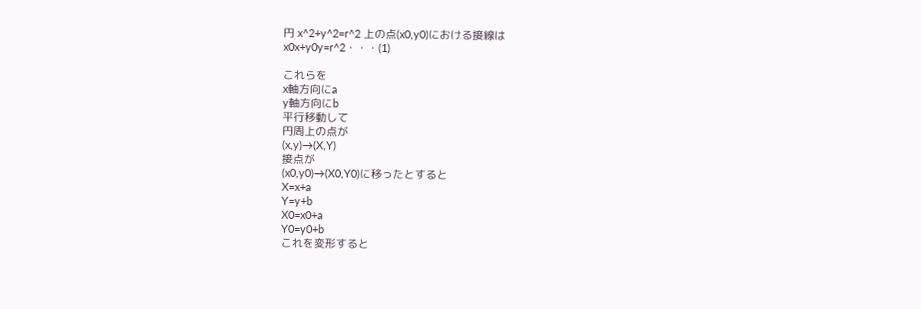円 x^2+y^2=r^2 上の点(x0,y0)における接線は
x0x+y0y=r^2・・・(1)

これらを
x軸方向にa
y軸方向にb
平行移動して
円周上の点が
(x,y)→(X,Y)
接点が
(x0,y0)→(X0,Y0)に移ったとすると
X=x+a
Y=y+b
X0=x0+a
Y0=y0+b
これを変形すると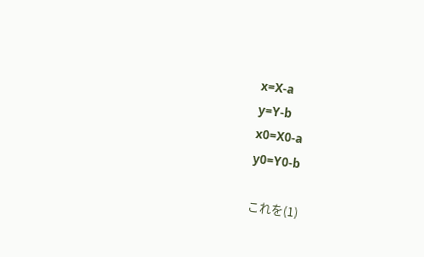x=X-a
y=Y-b
x0=X0-a
y0=Y0-b

これを(1)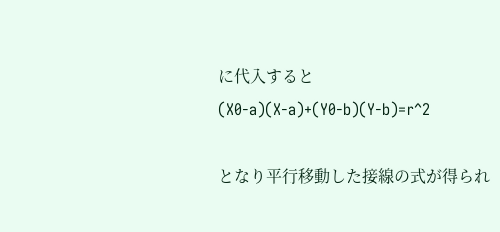に代入すると
(X0-a)(X-a)+(Y0-b)(Y-b)=r^2

となり平行移動した接線の式が得られ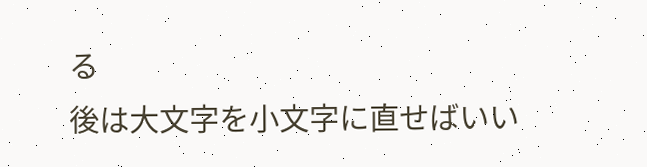る
後は大文字を小文字に直せばいい